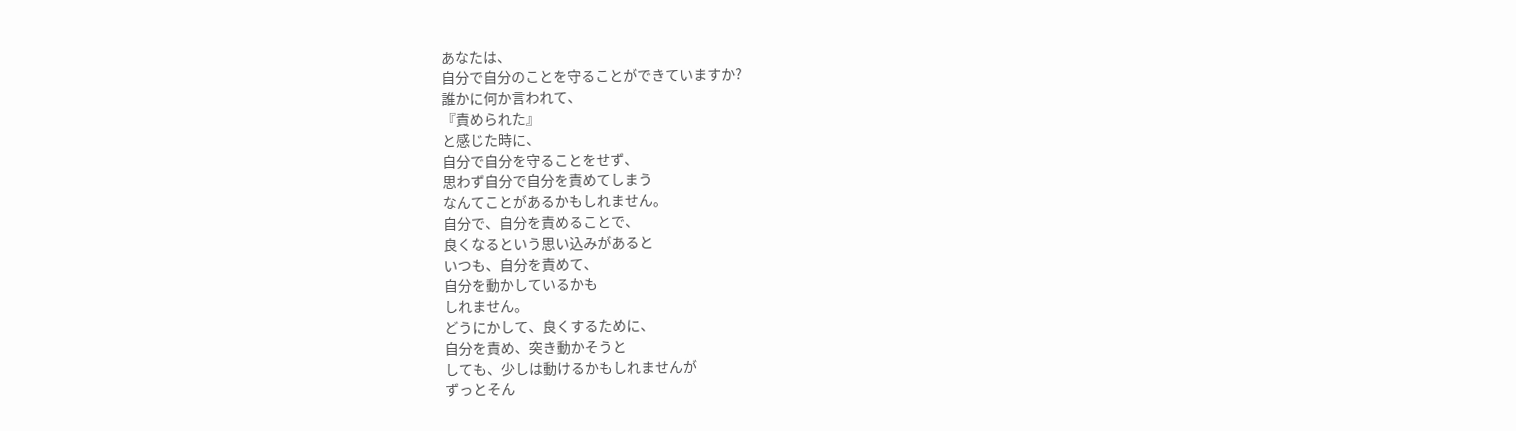あなたは、
自分で自分のことを守ることができていますか?
誰かに何か言われて、
『責められた』
と感じた時に、
自分で自分を守ることをせず、
思わず自分で自分を責めてしまう
なんてことがあるかもしれません。
自分で、自分を責めることで、
良くなるという思い込みがあると
いつも、自分を責めて、
自分を動かしているかも
しれません。
どうにかして、良くするために、
自分を責め、突き動かそうと
しても、少しは動けるかもしれませんが
ずっとそん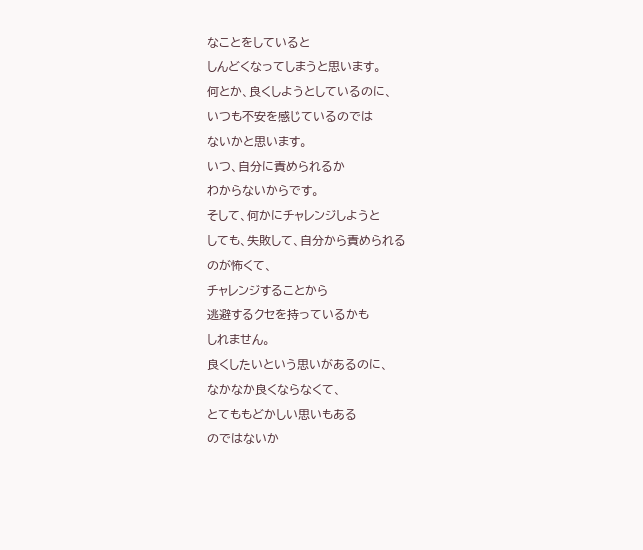なことをしていると
しんどくなってしまうと思います。
何とか、良くしようとしているのに、
いつも不安を感じているのでは
ないかと思います。
いつ、自分に責められるか
わからないからです。
そして、何かにチャレンジしようと
しても、失敗して、自分から責められる
のが怖くて、
チャレンジすることから
逃避するクセを持っているかも
しれません。
良くしたいという思いがあるのに、
なかなか良くならなくて、
とてももどかしい思いもある
のではないか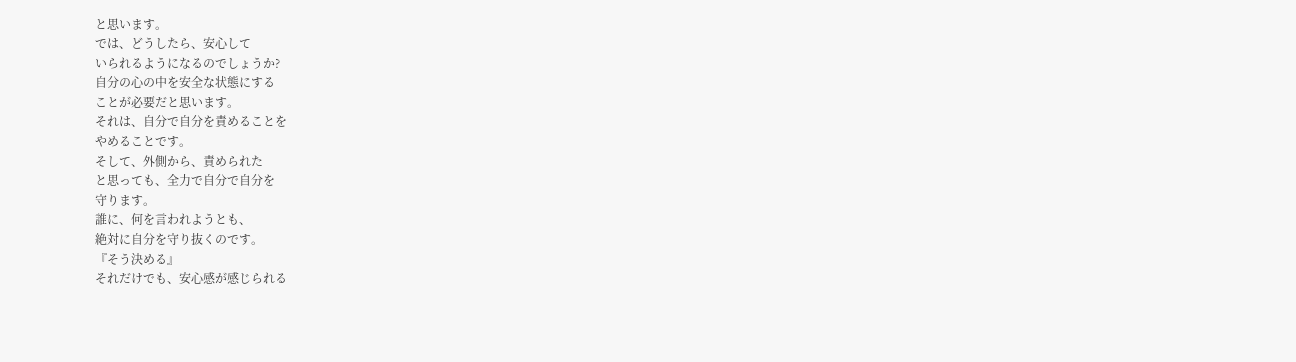と思います。
では、どうしたら、安心して
いられるようになるのでしょうか?
自分の心の中を安全な状態にする
ことが必要だと思います。
それは、自分で自分を責めることを
やめることです。
そして、外側から、責められた
と思っても、全力で自分で自分を
守ります。
誰に、何を言われようとも、
絶対に自分を守り抜くのです。
『そう決める』
それだけでも、安心感が感じられる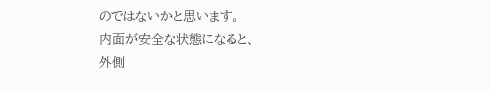のではないかと思います。
内面が安全な状態になると、
外側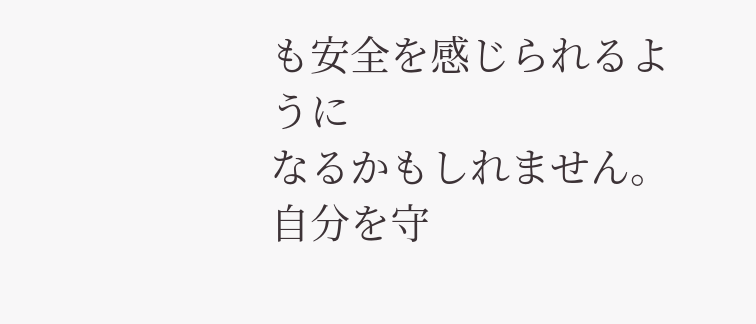も安全を感じられるように
なるかもしれません。
自分を守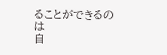ることができるのは
自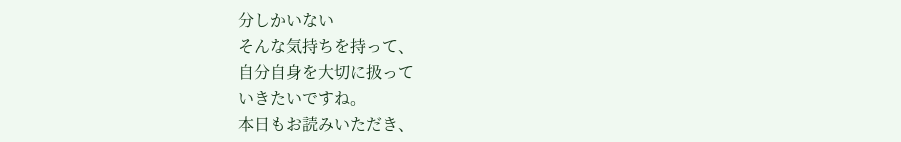分しかいない
そんな気持ちを持って、
自分自身を大切に扱って
いきたいですね。
本日もお読みいただき、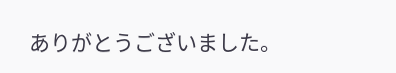ありがとうございました。